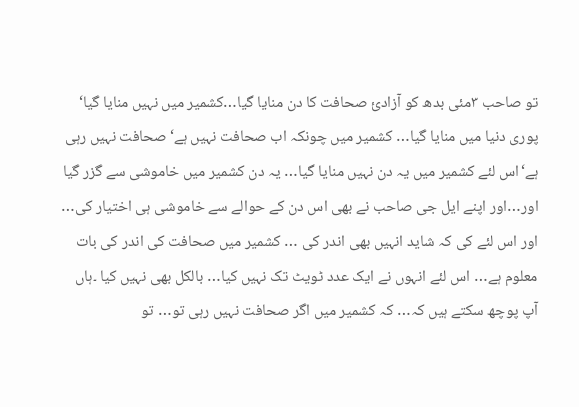تو صاحب ۳مئی بدھ کو آزادیٔ صحافت کا دن منایا گیا…کشمیر میں نہیں منایا گیا‘ پوری دنیا میں منایا گیا… کشمیر میں چونکہ اب صحافت نہیں ہے‘صحافت نہیں رہی ہے‘اس لئے کشمیر میں یہ دن نہیں منایا گیا… یہ دن کشمیر میں خاموشی سے گزر گیا اور…اور اپنے ایل جی صاحب نے بھی اس دن کے حوالے سے خاموشی ہی اختیار کی… اور اس لئے کی کہ شاید انہیں بھی اندر کی … کشمیر میں صحافت کی اندر کی بات معلوم ہے… اس لئے انہوں نے ایک عدد ٹویٹ تک نہیں کیا… بالکل بھی نہیں کیا ۔ہاں آپ پوچھ سکتے ہیں کہ… کہ کشمیر میں اگر صحافت نہیں رہی تو… تو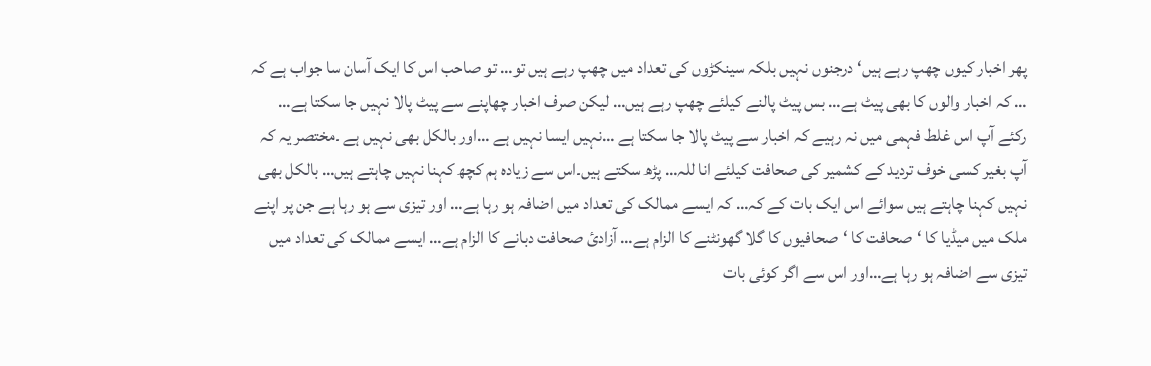پھر اخبار کیوں چھپ رہے ہیں‘ درجنوں نہیں بلکہ سینکڑوں کی تعداد میں چھپ رہے ہیں تو… تو صاحب اس کا ایک آسان سا جواب ہے کہ … کہ اخبار والوں کا بھی پیٹ ہے… بس پیٹ پالنے کیلئے چھپ رہے ہیں… لیکن صرف اخبار چھاپنے سے پیٹ پالا نہیں جا سکتا ہے… رکئے آپ اس غلط فہمی میں نہ رہیے کہ اخبار سے پیٹ پالا جا سکتا ہے …نہیں ایسا نہیں ہے …اور بالکل بھی نہیں ہے ۔مختصر یہ کہ آپ بغیر کسی خوف تردید کے کشمیر کی صحافت کیلئے انا للہ… پڑھ سکتے ہیں۔اس سے زیادہ ہم کچھ کہنا نہیں چاہتے ہیں… بالکل بھی نہیں کہنا چاہتے ہیں سوائے اس ایک بات کے کہ… کہ ایسے ممالک کی تعداد میں اضافہ ہو رہا ہے… اور تیزی سے ہو رہا ہے جن پر اپنے ملک میں میڈیا کا ‘صحافت کا ‘صحافیوں کا گلا گھونٹنے کا الزام ہے… آزادیٔ صحافت دبانے کا الزام ہے… ایسے ممالک کی تعداد میں تیزی سے اضافہ ہو رہا ہے…اور اس سے اگر کوئی بات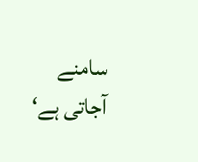سامنے آجاتی ہے‘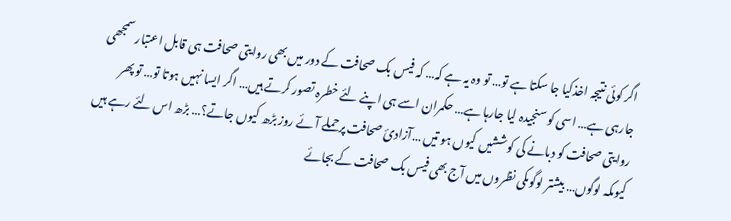اگر کوئی نتیجہ اخذکیا جا سکتا ہے تو… تو وہ یہ ہے کہ… کہ فیس بک صحافت کے دور میں بھی روایتی صحافت ہی قابل اعتبار سمجھی جارہی ہے… اسی کو سنجیدہ لیا جارہا ہے… حکمران اسے ہی اپنے لئے خطرہ تصور کرتے ہیں… اگر ایسا نہیں ہوتا تو… تو پھر روایتی صحافت کو دبانے کی کوششیں کیوں ہو تیں …آزادیٔ صحافت پرحملے آئے روز بڑھ کیوں جاتے؟… بڑھ اس لئے رہے ہیں کیوںکہ لوگوں… بیشتر لوگوںکی نظروں میں آج بھی فیس بک صحافت کے بجائے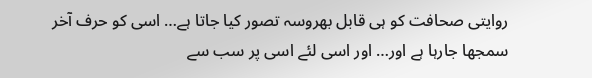روایتی صحافت کو ہی قابل بھروسہ تصور کیا جاتا ہے… اسی کو حرف آخر سمجھا جارہا ہے اور… اور اسی لئے اسی پر سب سے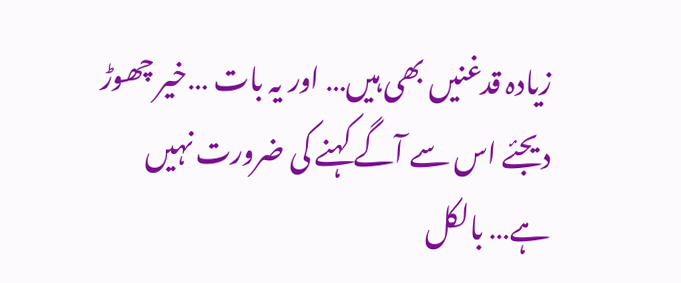زیادہ قدغنیں بھی ہیں… اور یہ بات …خیر چھوڑ دیجئے اس سے آگے کہنے کی ضرورت نہیں ہے… بالکل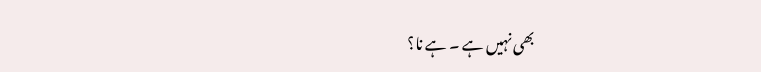بھی نہیں ہے ۔ ہے نا؟